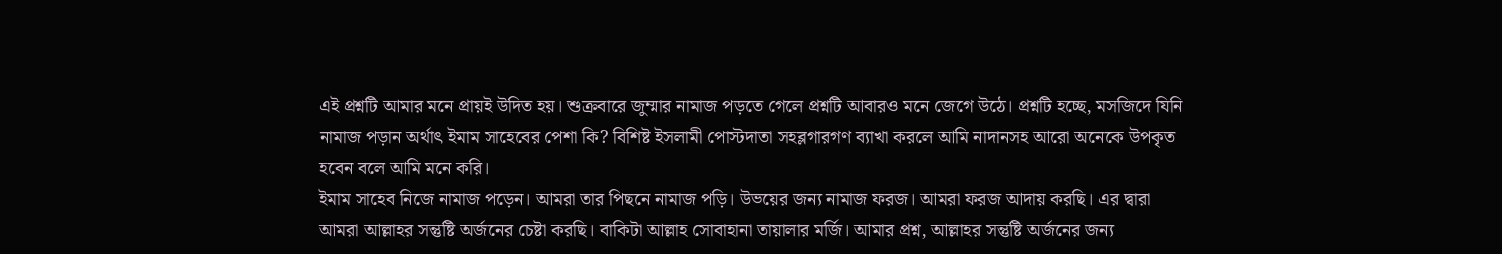এই প্রশ্নটি আমার মনে প্রায়ই উদিত হয়। শুক্রবারে জুম্মার নামাজ পড়তে গেলে প্রশ্নটি আবারও মনে জেগে উঠে। প্রশ্নটি হচ্ছে, মসজিদে যিনি নামাজ পড়ান অর্থাৎ ইমাম সাহেবের পেশা কি? বিশিষ্ট ইসলামী পোস্টদাতা সহব্লগারগণ ব্যাখা করলে আমি নাদানসহ আরো অনেকে উপকৃত হবেন বলে আমি মনে করি।
ইমাম সাহেব নিজে নামাজ পড়েন। আমরা তার পিছনে নামাজ পড়ি। উভয়ের জন্য নামাজ ফরজ। আমরা ফরজ আদায় করছি। এর দ্বারা আমরা আল্লাহর সন্তুষ্টি অর্জনের চেষ্টা করছি। বাকিটা আল্লাহ সোবাহানা তায়ালার মর্জি। আমার প্রশ্ন, আল্লাহর সন্তুষ্টি অর্জনের জন্য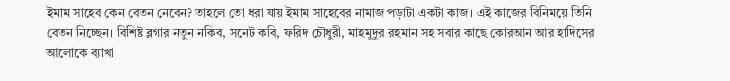ইমাম সাহেব কেন বেতন নেবেন? তাহলে তো ধরা যায় ইমাম সাহেবের নামাজ পড়াটা একটা কাজ। এই কাজের বিনিময়ে তিনি বেতন নিচ্ছেন। বিশিষ্ট ব্লগার নতুন নকিব, সনেট কবি, ফরিদ চৌধুরী, মাহমুদুর রহমান সহ সবার কাছে কোরআন আর হাদিসের আলোকে ব্যাখা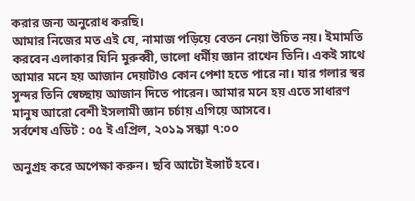করার জন্য অনুরোধ করছি।
আমার নিজের মত এই যে, নামাজ পড়িয়ে বেতন নেয়া উচিত নয়। ইমামতি করবেন এলাকার যিনি মুরুব্বী, ভালো ধর্মীয় জ্ঞান রাখেন তিনি। একই সাথে আমার মনে হয় আজান দেয়াটাও কোন পেশা হতে পারে না। যার গলার স্বর সুন্দর তিনি স্বেচ্ছায় আজান দিতে পারেন। আমার মনে হয় এতে সাধারণ মানুষ আরো বেশী ইসলামী জ্ঞান চর্চায় এগিয়ে আসবে।
সর্বশেষ এডিট : ০৫ ই এপ্রিল, ২০১৯ সন্ধ্যা ৭:০০

অনুগ্রহ করে অপেক্ষা করুন। ছবি আটো ইন্সার্ট হবে।